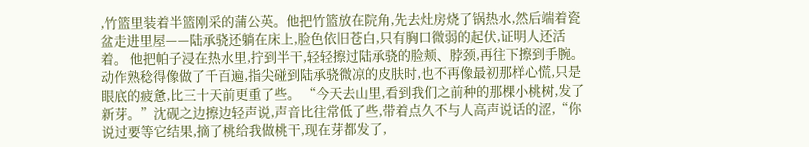,竹篮里装着半篮刚采的蒲公英。他把竹篮放在院角,先去灶房烧了锅热水,然后端着瓷盆走进里屋——陆承骁还躺在床上,脸色依旧苍白,只有胸口微弱的起伏,证明人还活着。 他把帕子浸在热水里,拧到半干,轻轻擦过陆承骁的脸颊、脖颈,再往下擦到手腕。动作熟稔得像做了千百遍,指尖碰到陆承骁微凉的皮肤时,也不再像最初那样心慌,只是眼底的疲惫,比三十天前更重了些。 “今天去山里,看到我们之前种的那棵小桃树,发了新芽。”沈砚之边擦边轻声说,声音比往常低了些,带着点久不与人高声说话的涩,“你说过要等它结果,摘了桃给我做桃干,现在芽都发了,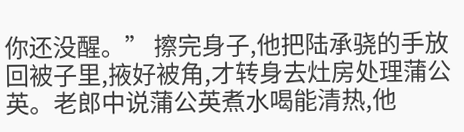你还没醒。” 擦完身子,他把陆承骁的手放回被子里,掖好被角,才转身去灶房处理蒲公英。老郎中说蒲公英煮水喝能清热,他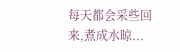每天都会采些回来,煮成水晾...